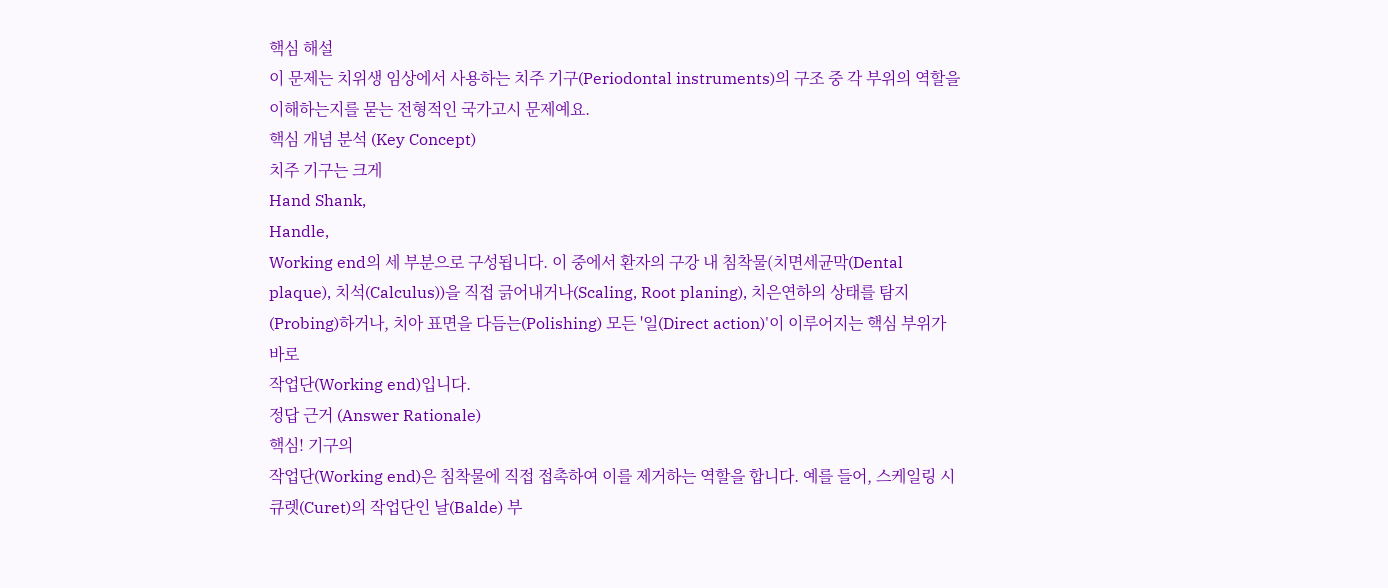핵심 해설
이 문제는 치위생 임상에서 사용하는 치주 기구(Periodontal instruments)의 구조 중 각 부위의 역할을 이해하는지를 묻는 전형적인 국가고시 문제예요.
핵심 개념 분석 (Key Concept)
치주 기구는 크게
Hand Shank,
Handle,
Working end의 세 부분으로 구성됩니다. 이 중에서 환자의 구강 내 침착물(치면세균막(Dental plaque), 치석(Calculus))을 직접 긁어내거나(Scaling, Root planing), 치은연하의 상태를 탐지(Probing)하거나, 치아 표면을 다듬는(Polishing) 모든 '일(Direct action)'이 이루어지는 핵심 부위가 바로
작업단(Working end)입니다.
정답 근거 (Answer Rationale)
핵심! 기구의
작업단(Working end)은 침착물에 직접 접촉하여 이를 제거하는 역할을 합니다. 예를 들어, 스케일링 시
큐렛(Curet)의 작업단인 날(Balde) 부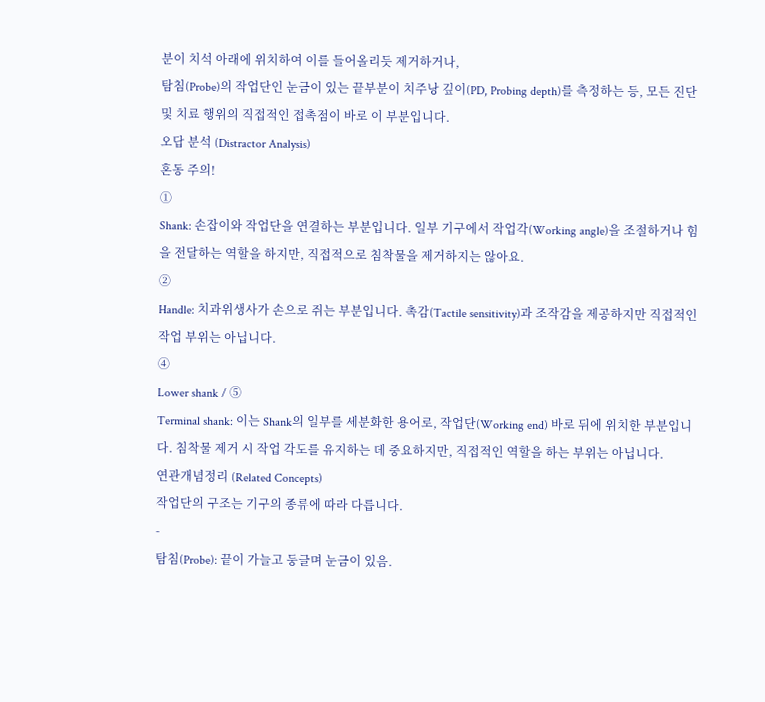분이 치석 아래에 위치하여 이를 들어올리듯 제거하거나,
탐침(Probe)의 작업단인 눈금이 있는 끝부분이 치주낭 깊이(PD, Probing depth)를 측정하는 등, 모든 진단 및 치료 행위의 직접적인 접촉점이 바로 이 부분입니다.
오답 분석 (Distractor Analysis)
혼동 주의!
①
Shank: 손잡이와 작업단을 연결하는 부분입니다. 일부 기구에서 작업각(Working angle)을 조절하거나 힘을 전달하는 역할을 하지만, 직접적으로 침착물을 제거하지는 않아요.
②
Handle: 치과위생사가 손으로 쥐는 부분입니다. 촉감(Tactile sensitivity)과 조작감을 제공하지만 직접적인 작업 부위는 아닙니다.
④
Lower shank / ⑤
Terminal shank: 이는 Shank의 일부를 세분화한 용어로, 작업단(Working end) 바로 뒤에 위치한 부분입니다. 침착물 제거 시 작업 각도를 유지하는 데 중요하지만, 직접적인 역할을 하는 부위는 아닙니다.
연관개념정리 (Related Concepts)
작업단의 구조는 기구의 종류에 따라 다릅니다.
-
탐침(Probe): 끝이 가늘고 둥글며 눈금이 있음.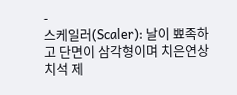-
스케일러(Scaler): 날이 뾰족하고 단면이 삼각형이며 치은연상 치석 제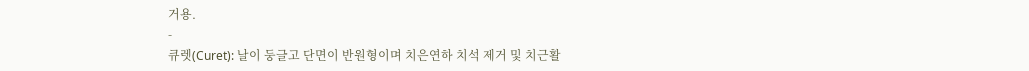거용.
-
큐렛(Curet): 날이 둥글고 단면이 반원형이며 치은연하 치석 제거 및 치근활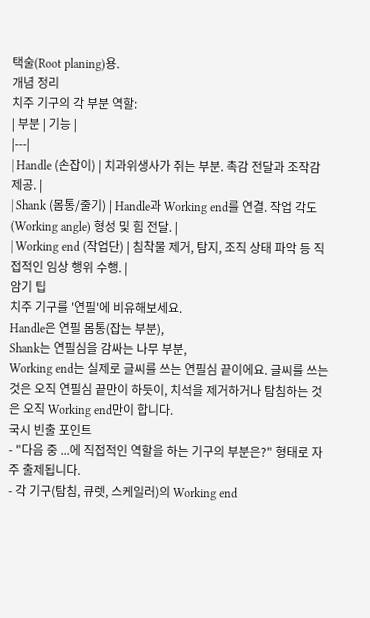택술(Root planing)용.
개념 정리
치주 기구의 각 부분 역할:
| 부분 | 기능 |
|---|
| Handle (손잡이) | 치과위생사가 쥐는 부분. 촉감 전달과 조작감 제공. |
| Shank (몸통/줄기) | Handle과 Working end를 연결. 작업 각도(Working angle) 형성 및 힘 전달. |
| Working end (작업단) | 침착물 제거, 탐지, 조직 상태 파악 등 직접적인 임상 행위 수행. |
암기 팁
치주 기구를 '연필'에 비유해보세요.
Handle은 연필 몸통(잡는 부분),
Shank는 연필심을 감싸는 나무 부분,
Working end는 실제로 글씨를 쓰는 연필심 끝이에요. 글씨를 쓰는 것은 오직 연필심 끝만이 하듯이, 치석을 제거하거나 탐침하는 것은 오직 Working end만이 합니다.
국시 빈출 포인트
- "다음 중 ...에 직접적인 역할을 하는 기구의 부분은?" 형태로 자주 출제됩니다.
- 각 기구(탐침, 큐렛, 스케일러)의 Working end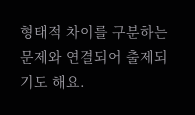형태적 차이를 구분하는 문제와 연결되어 출제되기도 해요.